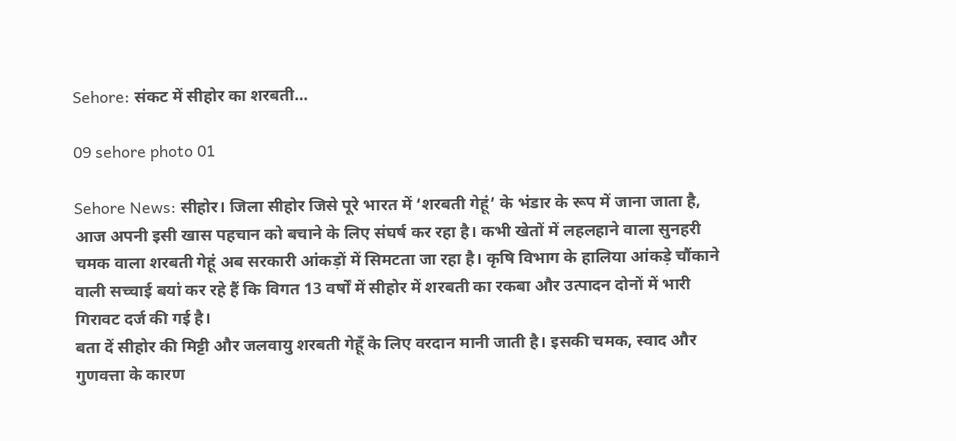Sehore: संकट में सीहोर का शरबती…

09 sehore photo 01

Sehore News: सीहोर। जिला सीहोर जिसे पूरे भारत में ‘शरबती गेहूं’ के भंडार के रूप में जाना जाता है, आज अपनी इसी खास पहचान को बचाने के लिए संघर्ष कर रहा है। कभी खेतों में लहलहाने वाला सुनहरी चमक वाला शरबती गेहूं अब सरकारी आंकड़ों में सिमटता जा रहा है। कृषि विभाग के हालिया आंकड़े चौंकाने वाली सच्चाई बयां कर रहे हैं कि विगत 13 वर्षों में सीहोर में शरबती का रकबा और उत्पादन दोनों में भारी गिरावट दर्ज की गई है।
बता दें सीहोर की मिट्टी और जलवायु शरबती गेहूँ के लिए वरदान मानी जाती है। इसकी चमक, स्वाद और गुणवत्ता के कारण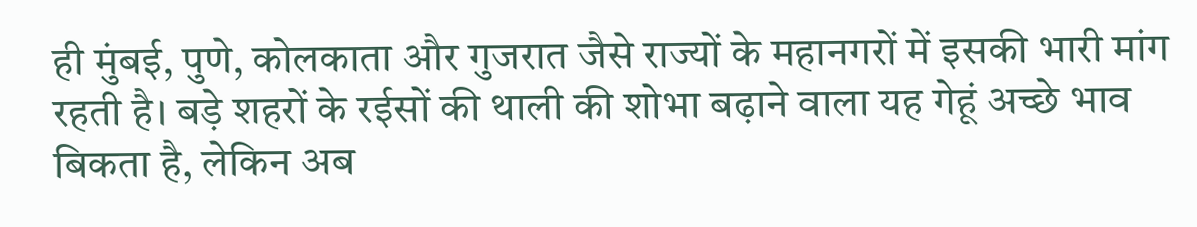ही मुंबई, पुणे, कोलकाता और गुजरात जैसे राज्यों के महानगरों में इसकी भारी मांग रहती है। बड़े शहरों के रईसों की थाली की शोभा बढ़ाने वाला यह गेहूं अच्छे भाव बिकता है, लेकिन अब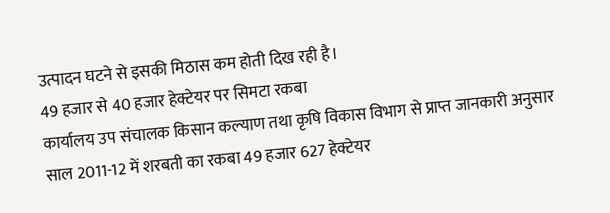उत्पादन घटने से इसकी मिठास कम होती दिख रही है।
49 हजार से 40 हजार हेक्टेयर पर सिमटा रकबा
कार्यालय उप संचालक किसान कल्याण तथा कृषि विकास विभाग से प्राप्त जानकारी अनुसार साल 2011-12 में शरबती का रकबा 49 हजार 627 हेक्टेयर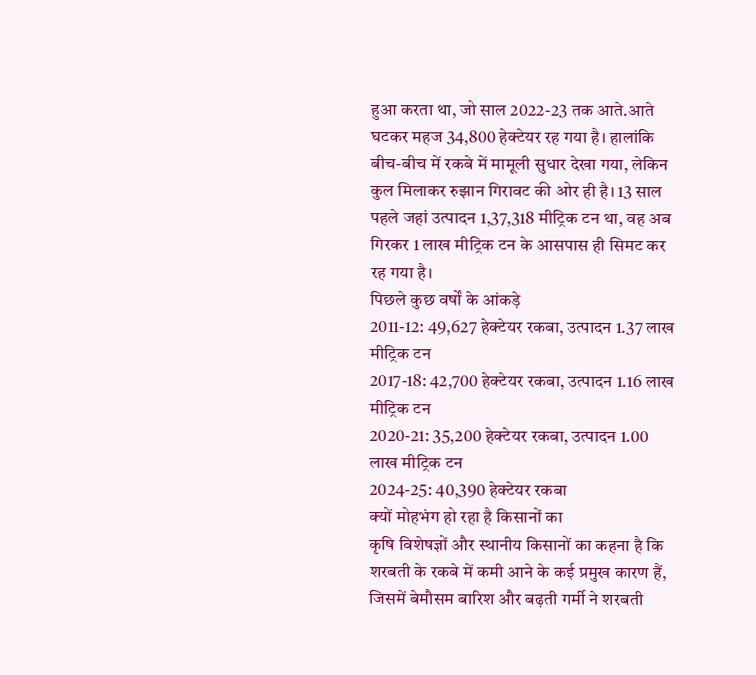हुआ करता था, जो साल 2022-23 तक आते.आते घटकर महज 34,800 हेक्टेयर रह गया है। हालांकि बीच-बीच में रकबे में मामूली सुधार देखा गया, लेकिन कुल मिलाकर रुझान गिरावट की ओर ही है। 13 साल पहले जहां उत्पादन 1,37,318 मीट्रिक टन था, वह अब गिरकर 1 लाख मीट्रिक टन के आसपास ही सिमट कर रह गया है।
पिछले कुछ वर्षों के आंकड़े
2011-12: 49,627 हेक्टेयर रकबा, उत्पादन 1.37 लाख मीट्रिक टन
2017-18: 42,700 हेक्टेयर रकबा, उत्पादन 1.16 लाख मीट्रिक टन
2020-21: 35,200 हेक्टेयर रकबा, उत्पादन 1.00 लाख मीट्रिक टन
2024-25: 40,390 हेक्टेयर रकबा
क्यों मोहभंग हो रहा है किसानों का
कृषि विशेषज्ञों और स्थानीय किसानों का कहना है कि शरबती के रकबे में कमी आने के कई प्रमुख कारण हैं, जिसमें बेमौसम बारिश और बढ़ती गर्मी ने शरबती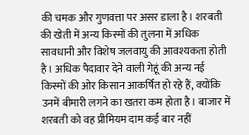की चमक और गुणवत्ता पर असर डाला है। शरबती की खेती में अन्य किस्मों की तुलना में अधिक सावधानी और विशेष जलवायु की आवश्यकता होती है। अधिक पैदावार देने वाली गेहूं की अन्य नई किस्मों की ओर किसान आकर्षित हो रहे हैं, क्योंकि उनमें बीमारी लगने का खतरा कम होता है। बाजार में शरबती को वह प्रीमियम दाम कई बार नहीं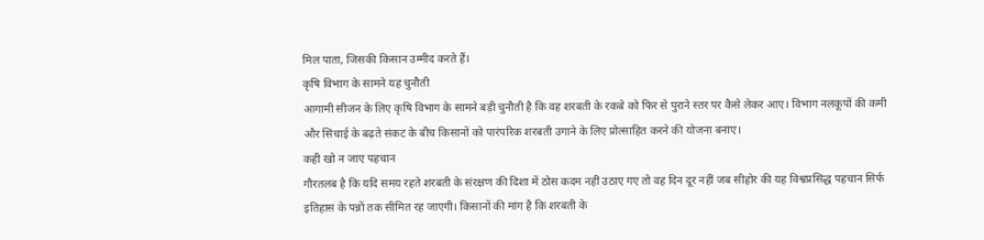मिल पाता, जिसकी किसान उम्मीद करते हैं।
कृषि विभाग के सामने यह चुनौती
आगामी सीजन के लिए कृषि विभाग के सामने बड़ी चुनौती है कि वह शरबती के रकबे को फिर से पुराने स्तर पर कैसे लेकर आए। विभाग नलकूपों की कमी और सिंचाई के बढ़ते संकट के बीच किसानों को पारंपरिक शरबती उगाने के लिए प्रोत्साहित करने की योजना बनाए।
कही खो न जाए पहचान
गौरतलब है कि यदि समय रहते शरबती के संरक्षण की दिशा में ठोस कदम नहीं उठाए गए तो वह दिन दूर नहीं जब सीहोर की यह विश्वप्रसिद्ध पहचान सिर्फ इतिहास के पन्नों तक सीमित रह जाएगी। किसानों की मांग है कि शरबती के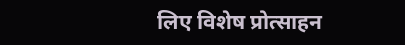लिए विशेष प्रोत्साहन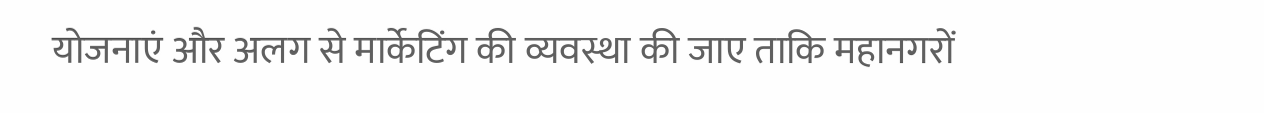योजनाएं और अलग से मार्केटिंग की व्यवस्था की जाए ताकि महानगरों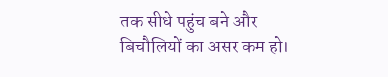तक सीधे पहुंच बने और बिचौलियों का असर कम हो।